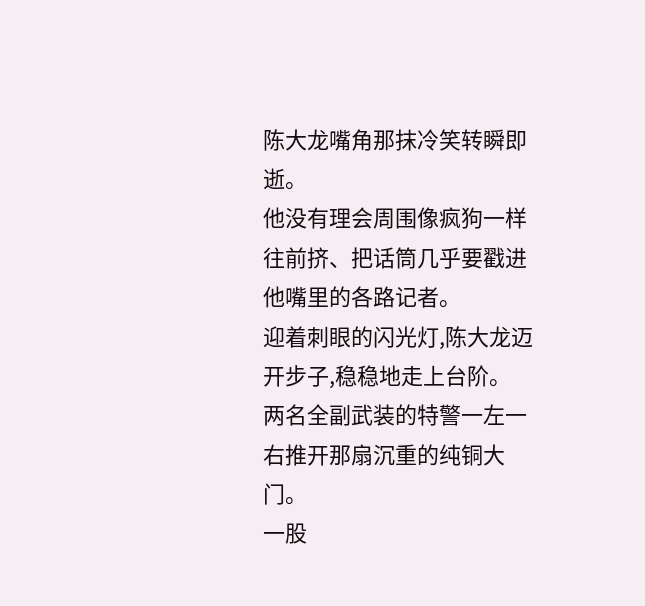陈大龙嘴角那抹冷笑转瞬即逝。
他没有理会周围像疯狗一样往前挤、把话筒几乎要戳进他嘴里的各路记者。
迎着刺眼的闪光灯,陈大龙迈开步子,稳稳地走上台阶。
两名全副武装的特警一左一右推开那扇沉重的纯铜大门。
一股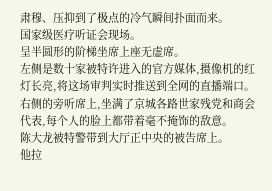肃穆、压抑到了极点的冷气瞬间扑面而来。
国家级医疗听证会现场。
呈半圆形的阶梯坐席上座无虚席。
左侧是数十家被特许进入的官方媒体,摄像机的红灯长亮,将这场审判实时推送到全网的直播端口。
右侧的旁听席上,坐满了京城各路世家残党和商会代表,每个人的脸上都带着毫不掩饰的敌意。
陈大龙被特警带到大厅正中央的被告席上。
他拉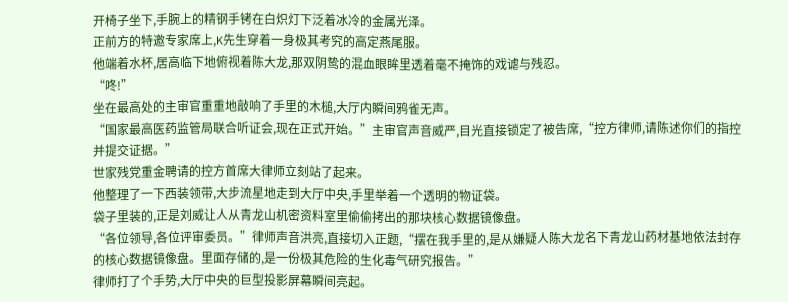开椅子坐下,手腕上的精钢手铐在白炽灯下泛着冰冷的金属光泽。
正前方的特邀专家席上,K先生穿着一身极其考究的高定燕尾服。
他端着水杯,居高临下地俯视着陈大龙,那双阴鸷的混血眼眸里透着毫不掩饰的戏谑与残忍。
“咚!”
坐在最高处的主审官重重地敲响了手里的木槌,大厅内瞬间鸦雀无声。
“国家最高医药监管局联合听证会,现在正式开始。”主审官声音威严,目光直接锁定了被告席,“控方律师,请陈述你们的指控并提交证据。”
世家残党重金聘请的控方首席大律师立刻站了起来。
他整理了一下西装领带,大步流星地走到大厅中央,手里举着一个透明的物证袋。
袋子里装的,正是刘威让人从青龙山机密资料室里偷偷拷出的那块核心数据镜像盘。
“各位领导,各位评审委员。”律师声音洪亮,直接切入正题,“摆在我手里的,是从嫌疑人陈大龙名下青龙山药材基地依法封存的核心数据镜像盘。里面存储的,是一份极其危险的生化毒气研究报告。”
律师打了个手势,大厅中央的巨型投影屏幕瞬间亮起。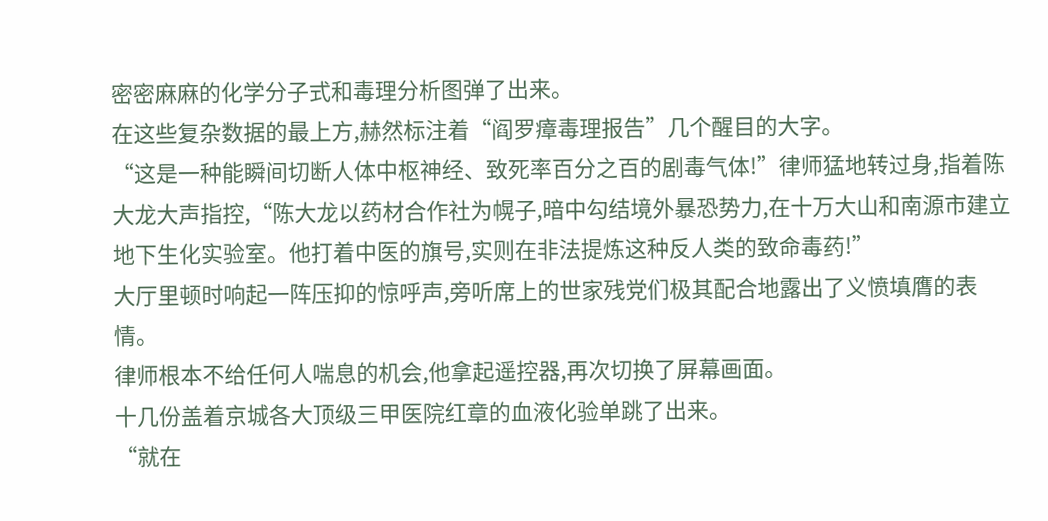密密麻麻的化学分子式和毒理分析图弹了出来。
在这些复杂数据的最上方,赫然标注着“阎罗瘴毒理报告”几个醒目的大字。
“这是一种能瞬间切断人体中枢神经、致死率百分之百的剧毒气体!”律师猛地转过身,指着陈大龙大声指控,“陈大龙以药材合作社为幌子,暗中勾结境外暴恐势力,在十万大山和南源市建立地下生化实验室。他打着中医的旗号,实则在非法提炼这种反人类的致命毒药!”
大厅里顿时响起一阵压抑的惊呼声,旁听席上的世家残党们极其配合地露出了义愤填膺的表情。
律师根本不给任何人喘息的机会,他拿起遥控器,再次切换了屏幕画面。
十几份盖着京城各大顶级三甲医院红章的血液化验单跳了出来。
“就在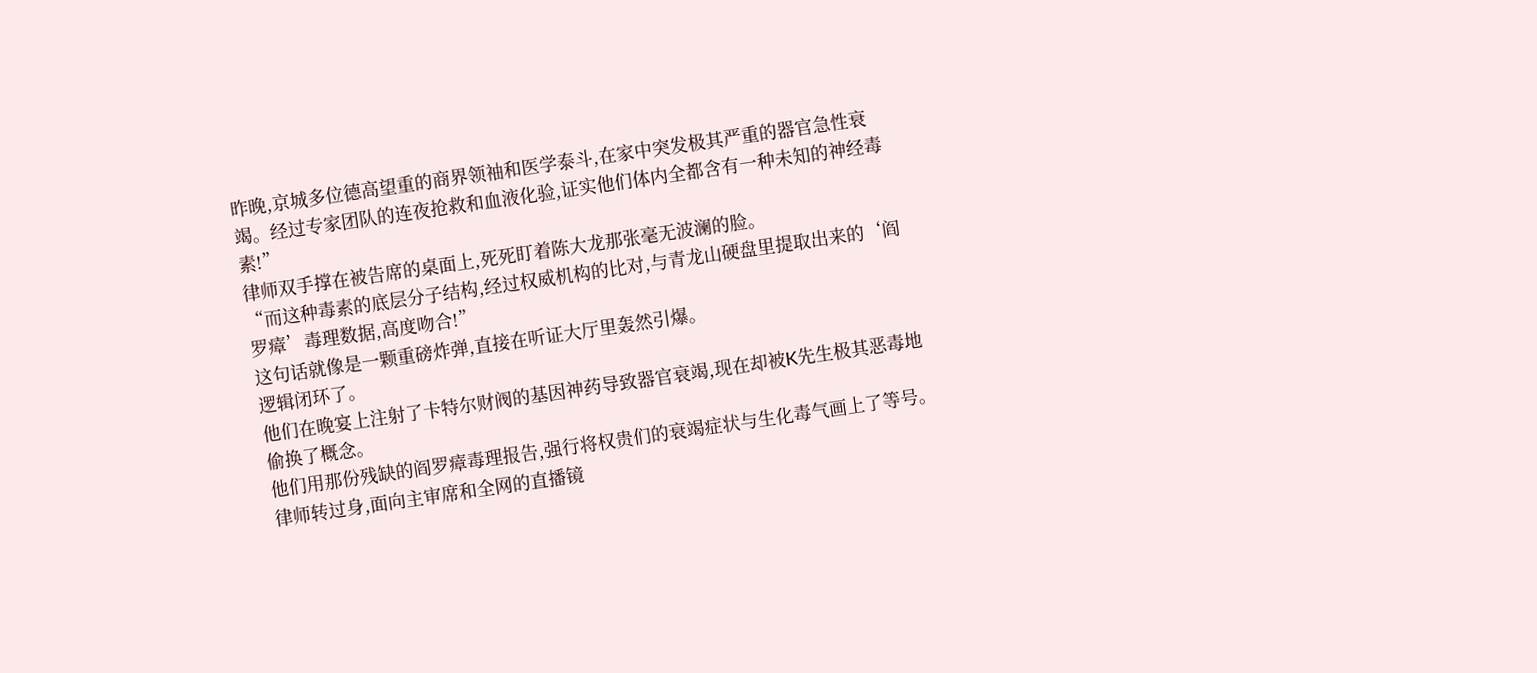昨晚,京城多位德高望重的商界领袖和医学泰斗,在家中突发极其严重的器官急性衰竭。经过专家团队的连夜抢救和血液化验,证实他们体内全都含有一种未知的神经毒素!”
律师双手撑在被告席的桌面上,死死盯着陈大龙那张毫无波澜的脸。
“而这种毒素的底层分子结构,经过权威机构的比对,与青龙山硬盘里提取出来的‘阎罗瘴’毒理数据,高度吻合!”
这句话就像是一颗重磅炸弹,直接在听证大厅里轰然引爆。
逻辑闭环了。
他们在晚宴上注射了卡特尔财阀的基因神药导致器官衰竭,现在却被K先生极其恶毒地偷换了概念。
他们用那份残缺的阎罗瘴毒理报告,强行将权贵们的衰竭症状与生化毒气画上了等号。
律师转过身,面向主审席和全网的直播镜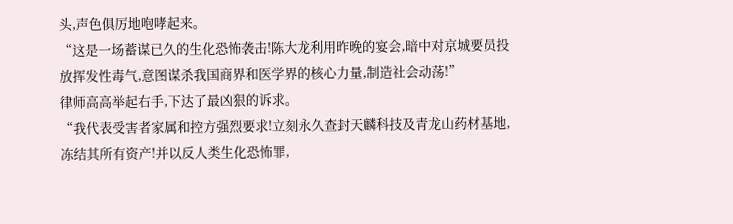头,声色俱厉地咆哮起来。
“这是一场蓄谋已久的生化恐怖袭击!陈大龙利用昨晚的宴会,暗中对京城要员投放挥发性毒气,意图谋杀我国商界和医学界的核心力量,制造社会动荡!”
律师高高举起右手,下达了最凶狠的诉求。
“我代表受害者家属和控方强烈要求!立刻永久查封天麟科技及青龙山药材基地,冻结其所有资产!并以反人类生化恐怖罪,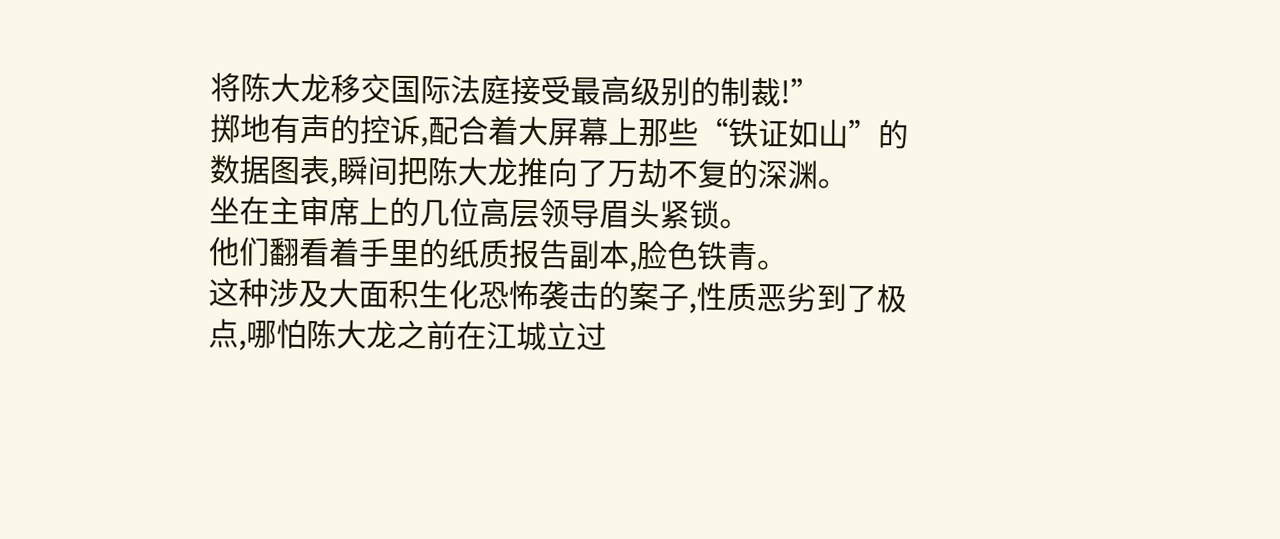将陈大龙移交国际法庭接受最高级别的制裁!”
掷地有声的控诉,配合着大屏幕上那些“铁证如山”的数据图表,瞬间把陈大龙推向了万劫不复的深渊。
坐在主审席上的几位高层领导眉头紧锁。
他们翻看着手里的纸质报告副本,脸色铁青。
这种涉及大面积生化恐怖袭击的案子,性质恶劣到了极点,哪怕陈大龙之前在江城立过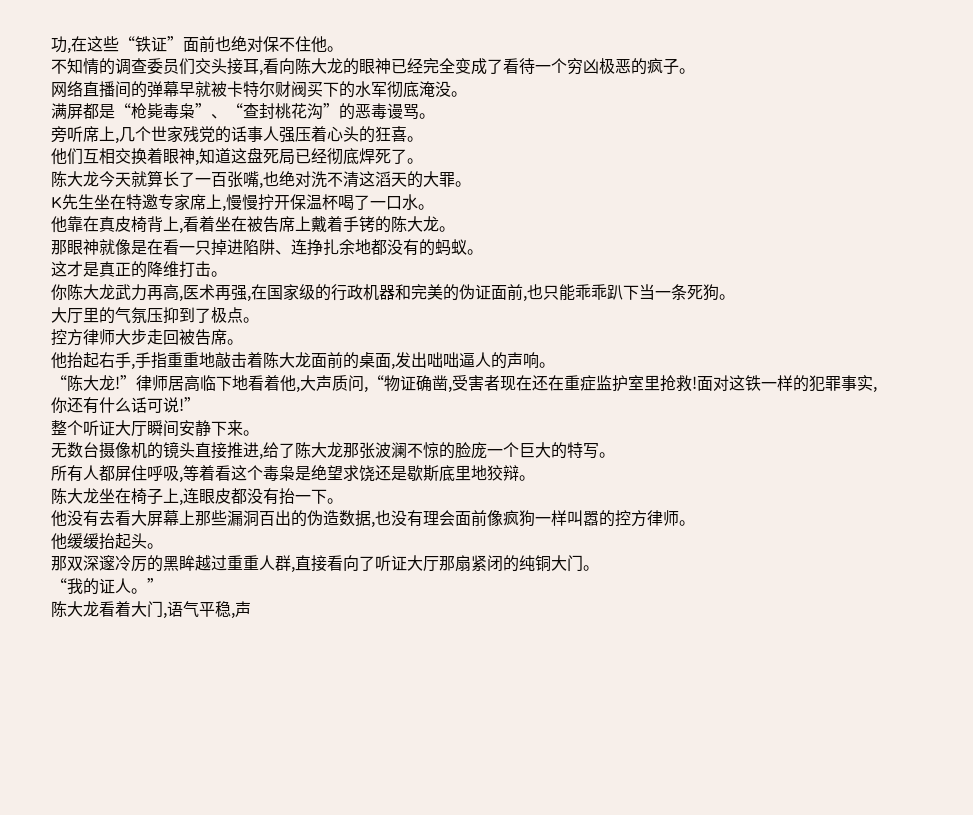功,在这些“铁证”面前也绝对保不住他。
不知情的调查委员们交头接耳,看向陈大龙的眼神已经完全变成了看待一个穷凶极恶的疯子。
网络直播间的弹幕早就被卡特尔财阀买下的水军彻底淹没。
满屏都是“枪毙毒枭”、“查封桃花沟”的恶毒谩骂。
旁听席上,几个世家残党的话事人强压着心头的狂喜。
他们互相交换着眼神,知道这盘死局已经彻底焊死了。
陈大龙今天就算长了一百张嘴,也绝对洗不清这滔天的大罪。
K先生坐在特邀专家席上,慢慢拧开保温杯喝了一口水。
他靠在真皮椅背上,看着坐在被告席上戴着手铐的陈大龙。
那眼神就像是在看一只掉进陷阱、连挣扎余地都没有的蚂蚁。
这才是真正的降维打击。
你陈大龙武力再高,医术再强,在国家级的行政机器和完美的伪证面前,也只能乖乖趴下当一条死狗。
大厅里的气氛压抑到了极点。
控方律师大步走回被告席。
他抬起右手,手指重重地敲击着陈大龙面前的桌面,发出咄咄逼人的声响。
“陈大龙!”律师居高临下地看着他,大声质问,“物证确凿,受害者现在还在重症监护室里抢救!面对这铁一样的犯罪事实,你还有什么话可说!”
整个听证大厅瞬间安静下来。
无数台摄像机的镜头直接推进,给了陈大龙那张波澜不惊的脸庞一个巨大的特写。
所有人都屏住呼吸,等着看这个毒枭是绝望求饶还是歇斯底里地狡辩。
陈大龙坐在椅子上,连眼皮都没有抬一下。
他没有去看大屏幕上那些漏洞百出的伪造数据,也没有理会面前像疯狗一样叫嚣的控方律师。
他缓缓抬起头。
那双深邃冷厉的黑眸越过重重人群,直接看向了听证大厅那扇紧闭的纯铜大门。
“我的证人。”
陈大龙看着大门,语气平稳,声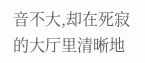音不大,却在死寂的大厅里清晰地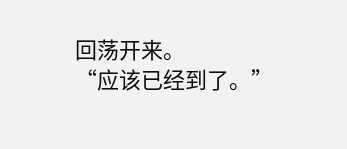回荡开来。
“应该已经到了。”